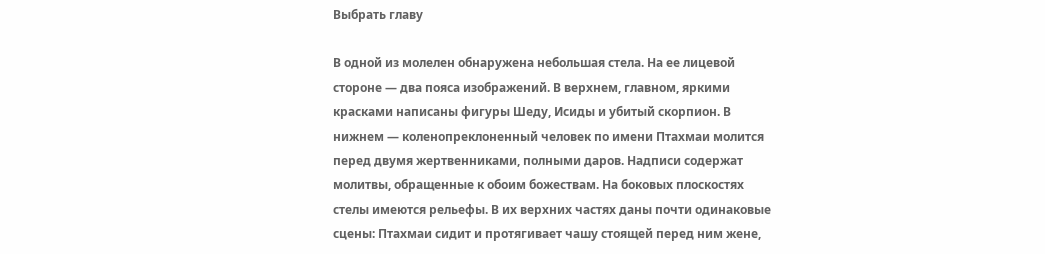Выбрать главу

В одной из молелен обнаружена небольшая стела. На ее лицевой стороне — два пояса изображений. В верхнем, главном, яркими красками написаны фигуры Шеду, Исиды и убитый скорпион. В нижнем — коленопреклоненный человек по имени Птахмаи молится перед двумя жертвенниками, полными даров. Надписи содержат молитвы, обращенные к обоим божествам. На боковых плоскостях стелы имеются рельефы. В их верхних частях даны почти одинаковые сцены: Птахмаи сидит и протягивает чашу стоящей перед ним жене,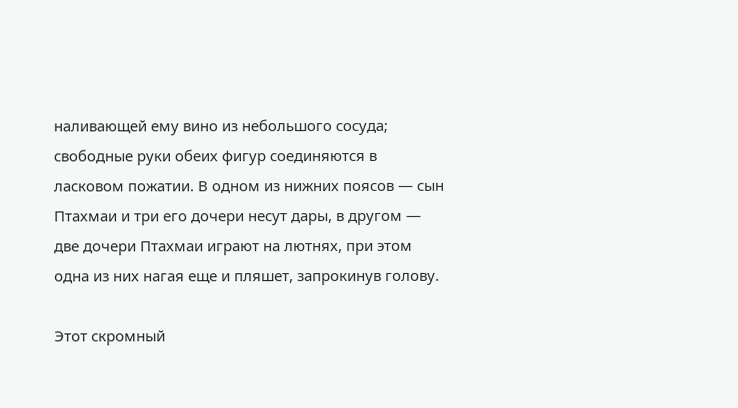наливающей ему вино из небольшого сосуда; свободные руки обеих фигур соединяются в ласковом пожатии. В одном из нижних поясов — сын Птахмаи и три его дочери несут дары, в другом — две дочери Птахмаи играют на лютнях, при этом одна из них нагая еще и пляшет, запрокинув голову.

Этот скромный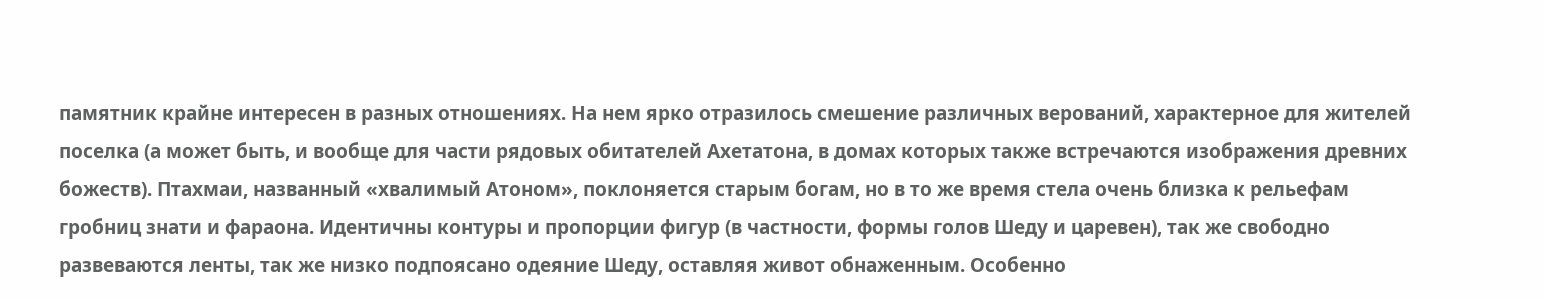памятник крайне интересен в разных отношениях. На нем ярко отразилось смешение различных верований, характерное для жителей поселка (а может быть, и вообще для части рядовых обитателей Ахетатона, в домах которых также встречаются изображения древних божеств). Птахмаи, названный «хвалимый Атоном», поклоняется старым богам, но в то же время стела очень близка к рельефам гробниц знати и фараона. Идентичны контуры и пропорции фигур (в частности, формы голов Шеду и царевен), так же свободно развеваются ленты, так же низко подпоясано одеяние Шеду, оставляя живот обнаженным. Особенно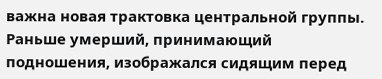важна новая трактовка центральной группы. Раньше умерший, принимающий подношения, изображался сидящим перед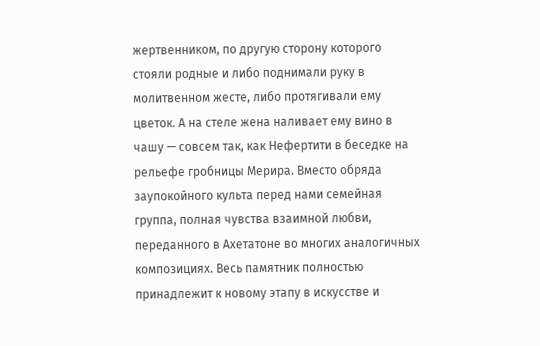жертвенником, по другую сторону которого стояли родные и либо поднимали руку в молитвенном жесте, либо протягивали ему цветок. А на стеле жена наливает ему вино в чашу — совсем так, как Нефертити в беседке на рельефе гробницы Мерира. Вместо обряда заупокойного культа перед нами семейная группа, полная чувства взаимной любви, переданного в Ахетатоне во многих аналогичных композициях. Весь памятник полностью принадлежит к новому этапу в искусстве и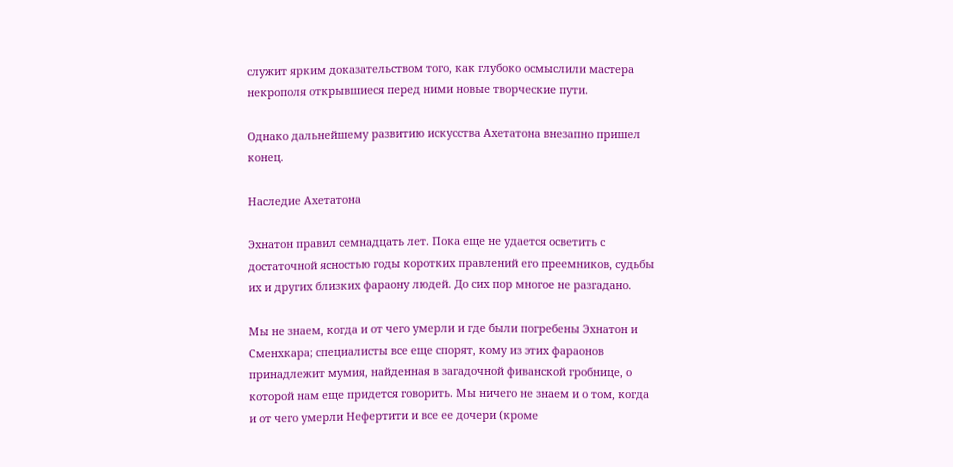служит ярким доказательством того, как глубоко осмыслили мастера некрополя открывшиеся перед ними новые творческие пути.

Однако дальнейшему развитию искусства Ахетатона внезапно пришел конец.

Наследие Ахетатона

Эхнатон правил семнадцать лет. Пока еще не удается осветить с достаточной ясностью годы коротких правлений его преемников, судьбы их и других близких фараону людей. До сих пор многое не разгадано.

Мы не знаем, когда и от чего умерли и где были погребены Эхнатон и Сменхкара; специалисты все еще спорят, кому из этих фараонов принадлежит мумия, найденная в загадочной фиванской гробнице, о которой нам еще придется говорить. Мы ничего не знаем и о том, когда и от чего умерли Нефертити и все ее дочери (кроме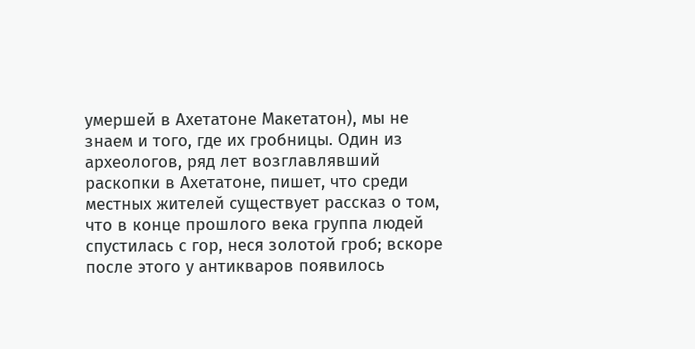умершей в Ахетатоне Макетатон), мы не знаем и того, где их гробницы. Один из археологов, ряд лет возглавлявший раскопки в Ахетатоне, пишет, что среди местных жителей существует рассказ о том, что в конце прошлого века группа людей спустилась с гор, неся золотой гроб; вскоре после этого у антикваров появилось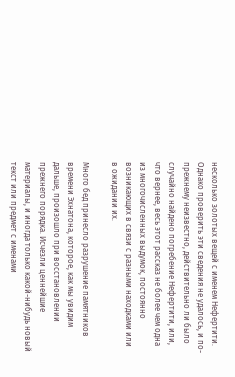несколько золотых вещей с именем Нефертити. Однако проверить эти сведения не удалось, и по-прежнему неизвестно, действительно ли было случайно найдено погребение Нефертити, или, что вернее, весь этот рассказ не более чем одна из многочисленных выдумок, постоянно возникающих в связи с разными находками или в ожидании их.

Много бед принесло разрушение памятников времени Эхнатона, которое, как мы увидим дальше, произошло при восстановлении прежнего порядка. Исчезли ценнейшие материалы, и иногда только какой-нибудь новый текст или предмет с именами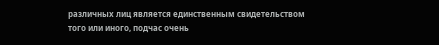различных лиц является единственным свидетельством того или иного, подчас очень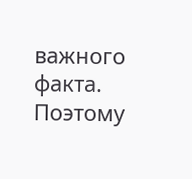важного факта. Поэтому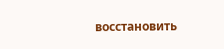восстановить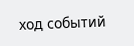ход событий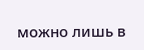можно лишь в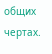общих чертах.